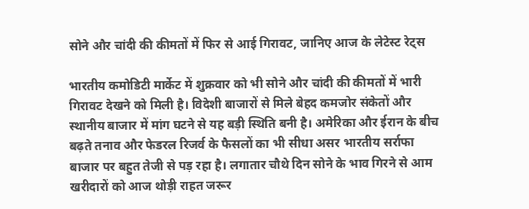सोने और चांदी की कीमतों में फिर से आई गिरावट, जानिए आज के लेटेस्ट रेट्स

भारतीय कमोडिटी मार्केट में शुक्रवार को भी सोने और चांदी की कीमतों में भारी गिरावट देखने को मिली है। विदेशी बाजारों से मिले बेहद कमजोर संकेतों और स्थानीय बाजार में मांग घटने से यह बड़ी स्थिति बनी है। अमेरिका और ईरान के बीच बढ़ते तनाव और फेडरल रिजर्व के फैसलों का भी सीधा असर भारतीय सर्राफा बाजार पर बहुत तेजी से पड़ रहा है। लगातार चौथे दिन सोने के भाव गिरने से आम खरीदारों को आज थोड़ी राहत जरूर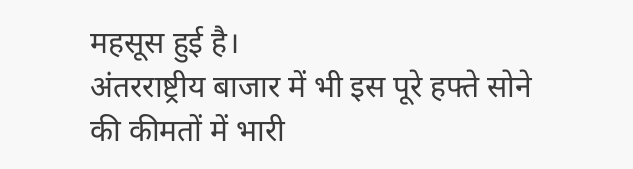महसूस हुई है।
अंतरराष्ट्रीय बाजार में भी इस पूरे हफ्ते सोने की कीमतों में भारी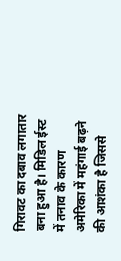गिरावट का दबाव लगातार बना हुआ है। मिडिल ईस्ट में तनाव के कारण अमेरिका में महंगाई बढ़ने की आशंका है जिससे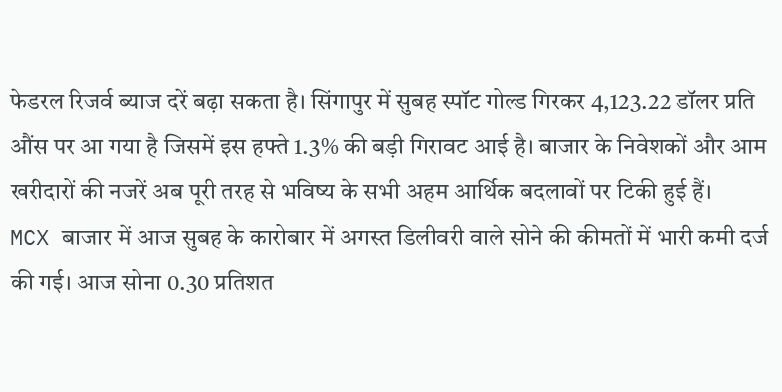फेडरल रिजर्व ब्याज दरें बढ़ा सकता है। सिंगापुर में सुबह स्पॉट गोल्ड गिरकर 4,123.22 डॉलर प्रति औंस पर आ गया है जिसमें इस हफ्ते 1.3% की बड़ी गिरावट आई है। बाजार के निवेशकों और आम खरीदारों की नजरें अब पूरी तरह से भविष्य के सभी अहम आर्थिक बदलावों पर टिकी हुई हैं।
MCX बाजार में आज सुबह के कारोबार में अगस्त डिलीवरी वाले सोने की कीमतों में भारी कमी दर्ज की गई। आज सोना 0.30 प्रतिशत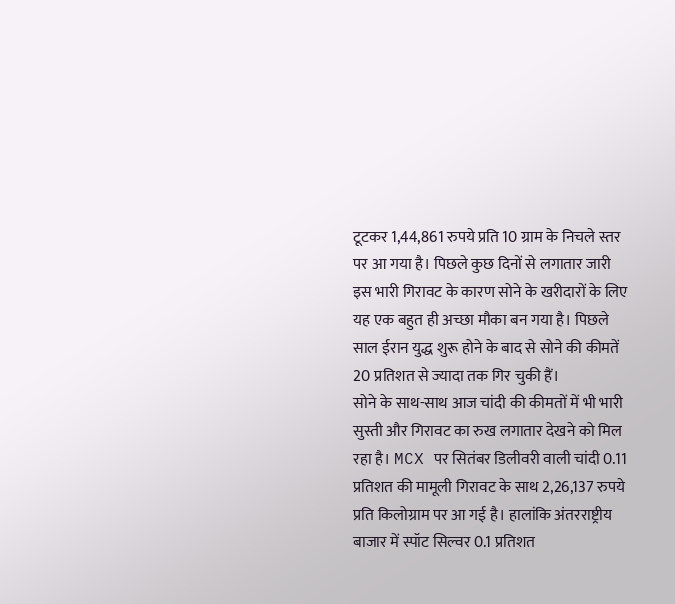टूटकर 1,44,861 रुपये प्रति 10 ग्राम के निचले स्तर पर आ गया है। पिछले कुछ दिनों से लगातार जारी इस भारी गिरावट के कारण सोने के खरीदारों के लिए यह एक बहुत ही अच्छा मौका बन गया है। पिछले साल ईरान युद्ध शुरू होने के बाद से सोने की कीमतें 20 प्रतिशत से ज्यादा तक गिर चुकी हैं।
सोने के साथ-साथ आज चांदी की कीमतों में भी भारी सुस्ती और गिरावट का रुख लगातार देखने को मिल रहा है। MCX पर सितंबर डिलीवरी वाली चांदी 0.11 प्रतिशत की मामूली गिरावट के साथ 2,26,137 रुपये प्रति किलोग्राम पर आ गई है। हालांकि अंतरराष्ट्रीय बाजार में स्पॉट सिल्वर 0.1 प्रतिशत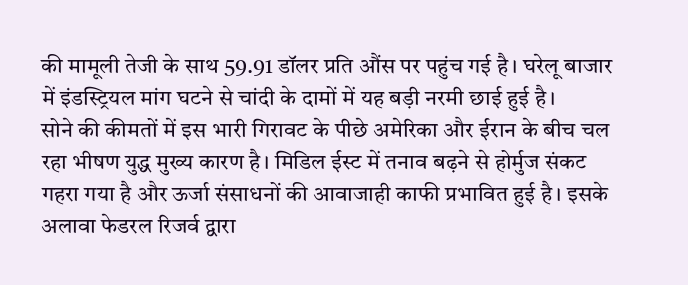की मामूली तेजी के साथ 59.91 डॉलर प्रति औंस पर पहुंच गई है। घरेलू बाजार में इंडस्ट्रियल मांग घटने से चांदी के दामों में यह बड़ी नरमी छाई हुई है।
सोने की कीमतों में इस भारी गिरावट के पीछे अमेरिका और ईरान के बीच चल रहा भीषण युद्ध मुख्य कारण है। मिडिल ईस्ट में तनाव बढ़ने से होर्मुज संकट गहरा गया है और ऊर्जा संसाधनों की आवाजाही काफी प्रभावित हुई है। इसके अलावा फेडरल रिजर्व द्वारा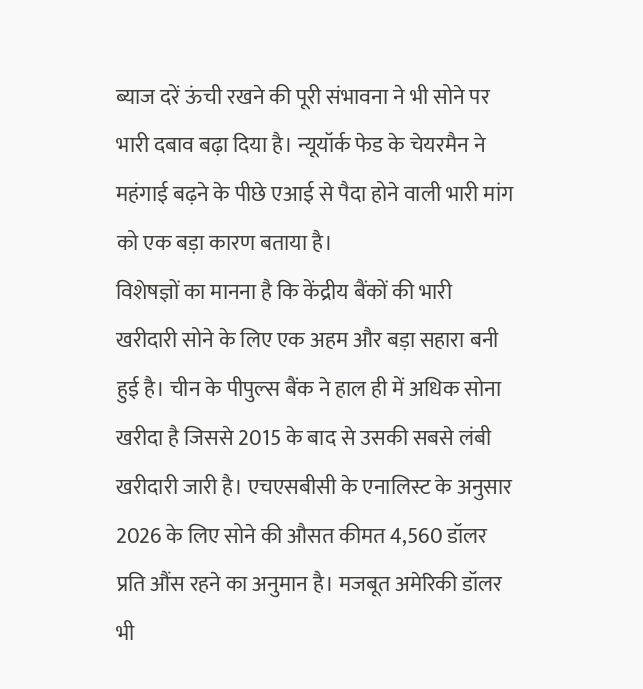ब्याज दरें ऊंची रखने की पूरी संभावना ने भी सोने पर भारी दबाव बढ़ा दिया है। न्यूयॉर्क फेड के चेयरमैन ने महंगाई बढ़ने के पीछे एआई से पैदा होने वाली भारी मांग को एक बड़ा कारण बताया है।
विशेषज्ञों का मानना है कि केंद्रीय बैंकों की भारी खरीदारी सोने के लिए एक अहम और बड़ा सहारा बनी हुई है। चीन के पीपुल्स बैंक ने हाल ही में अधिक सोना खरीदा है जिससे 2015 के बाद से उसकी सबसे लंबी खरीदारी जारी है। एचएसबीसी के एनालिस्ट के अनुसार 2026 के लिए सोने की औसत कीमत 4,560 डॉलर प्रति औंस रहने का अनुमान है। मजबूत अमेरिकी डॉलर भी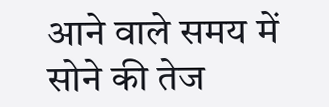आने वाले समय में सोने की तेज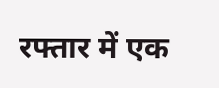रफ्तार में एक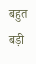बहुत बड़ी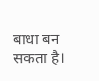बाधा बन सकता है।